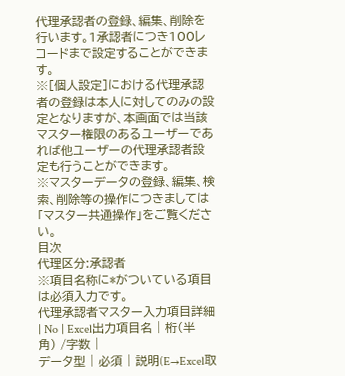代理承認者の登録、編集、削除を行います。1承認者につき100レコードまで設定することができます。
※[個人設定]における代理承認者の登録は本人に対してのみの設定となりますが、本画面では当該マスター権限のあるユーザーであれば他ユーザーの代理承認者設定も行うことができます。
※マスターデータの登録、編集、検索、削除等の操作につきましては「マスター共通操作」をご覧ください。
目次
代理区分:承認者
※項目名称に*がついている項目は必須入力です。
代理承認者マスター入力項目詳細
| No | Excel出力項目名 | 桁(半角) /字数 |
データ型 | 必須 | 説明(E→Excel取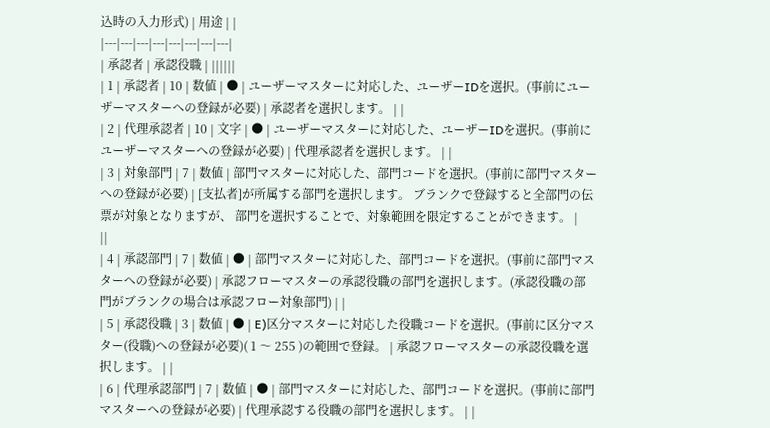込時の入力形式) | 用途 | |
|---|---|---|---|---|---|---|---|
| 承認者 | 承認役職 | ||||||
| 1 | 承認者 | 10 | 数値 | ● | ユーザーマスターに対応した、ユーザーIDを選択。(事前にユーザーマスターへの登録が必要) | 承認者を選択します。 | |
| 2 | 代理承認者 | 10 | 文字 | ● | ユーザーマスターに対応した、ユーザーIDを選択。(事前にユーザーマスターへの登録が必要) | 代理承認者を選択します。 | |
| 3 | 対象部門 | 7 | 数値 | 部門マスターに対応した、部門コードを選択。(事前に部門マスターへの登録が必要) | [支払者]が所属する部門を選択します。 ブランクで登録すると全部門の伝票が対象となりますが、 部門を選択することで、対象範囲を限定することができます。 |
||
| 4 | 承認部門 | 7 | 数値 | ● | 部門マスターに対応した、部門コードを選択。(事前に部門マスターへの登録が必要) | 承認フローマスターの承認役職の部門を選択します。(承認役職の部門がブランクの場合は承認フロー対象部門) | |
| 5 | 承認役職 | 3 | 数値 | ● | E)区分マスターに対応した役職コードを選択。(事前に区分マスター(役職)への登録が必要)( 1 〜 255 )の範囲で登録。 | 承認フローマスターの承認役職を選択します。 | |
| 6 | 代理承認部門 | 7 | 数値 | ● | 部門マスターに対応した、部門コードを選択。(事前に部門マスターへの登録が必要) | 代理承認する役職の部門を選択します。 | |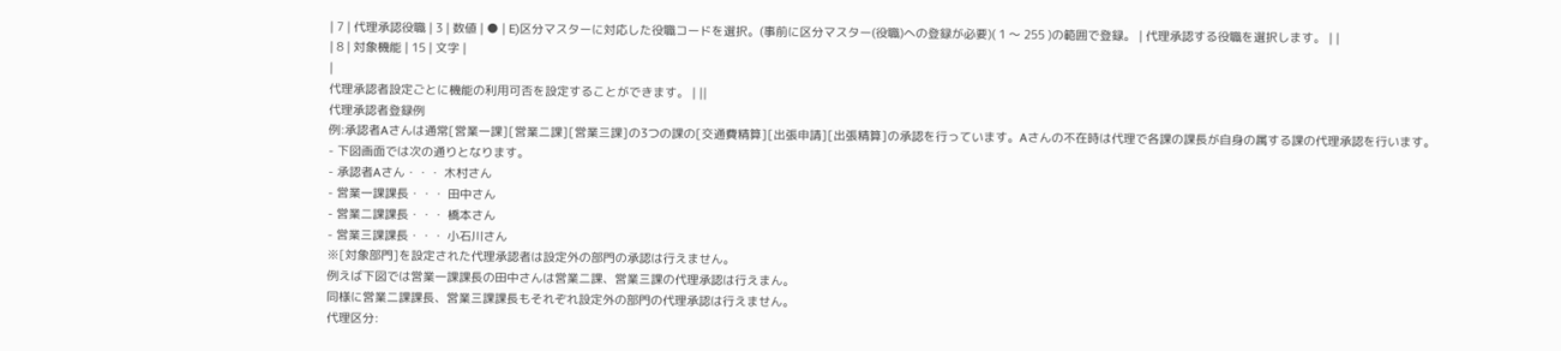| 7 | 代理承認役職 | 3 | 数値 | ● | E)区分マスターに対応した役職コードを選択。(事前に区分マスター(役職)への登録が必要)( 1 〜 255 )の範囲で登録。 | 代理承認する役職を選択します。 | |
| 8 | 対象機能 | 15 | 文字 |
|
代理承認者設定ごとに機能の利用可否を設定することができます。 | ||
代理承認者登録例
例:承認者Aさんは通常[営業一課][営業二課][営業三課]の3つの課の[交通費精算][出張申請][出張精算]の承認を行っています。Aさんの不在時は代理で各課の課長が自身の属する課の代理承認を行います。
- 下図画面では次の通りとなります。
- 承認者Aさん・・・ 木村さん
- 営業一課課長・・・ 田中さん
- 営業二課課長・・・ 橋本さん
- 営業三課課長・・・ 小石川さん
※[対象部門]を設定された代理承認者は設定外の部門の承認は行えません。
例えば下図では営業一課課長の田中さんは営業二課、営業三課の代理承認は行えまん。
同様に営業二課課長、営業三課課長もそれぞれ設定外の部門の代理承認は行えません。
代理区分: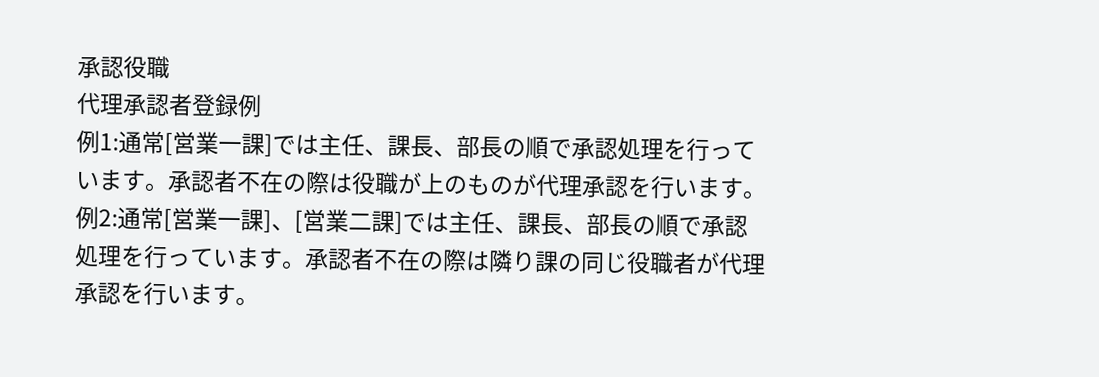承認役職
代理承認者登録例
例1:通常[営業一課]では主任、課長、部長の順で承認処理を行っています。承認者不在の際は役職が上のものが代理承認を行います。
例2:通常[営業一課]、[営業二課]では主任、課長、部長の順で承認処理を行っています。承認者不在の際は隣り課の同じ役職者が代理承認を行います。